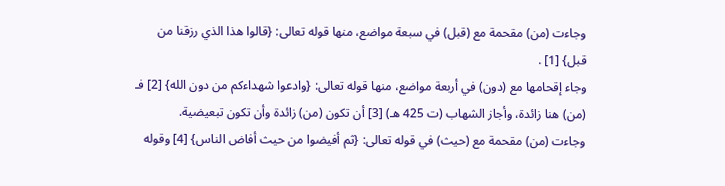وجاءت (من) مقحمة مع (قبل) في سبعة مواضع، منها قوله تعالى: {قالوا هذا الذي رزقنا من قبل} [1] .
وجاء إقحامها مع (دون) في أربعة مواضع، منها قوله تعالى: {وادعوا شهداءكم من دون الله} [2] فـ (من) هنا زائدة، وأجاز الشهاب (ت 425 هـ) [3] أن تكون (من) زائدة وأن تكون تبعيضية.
وجاءت (من) مقحمة مع (حيث) في قوله تعالى: {ثم أفيضوا من حيث أفاض الناس} [4] وقوله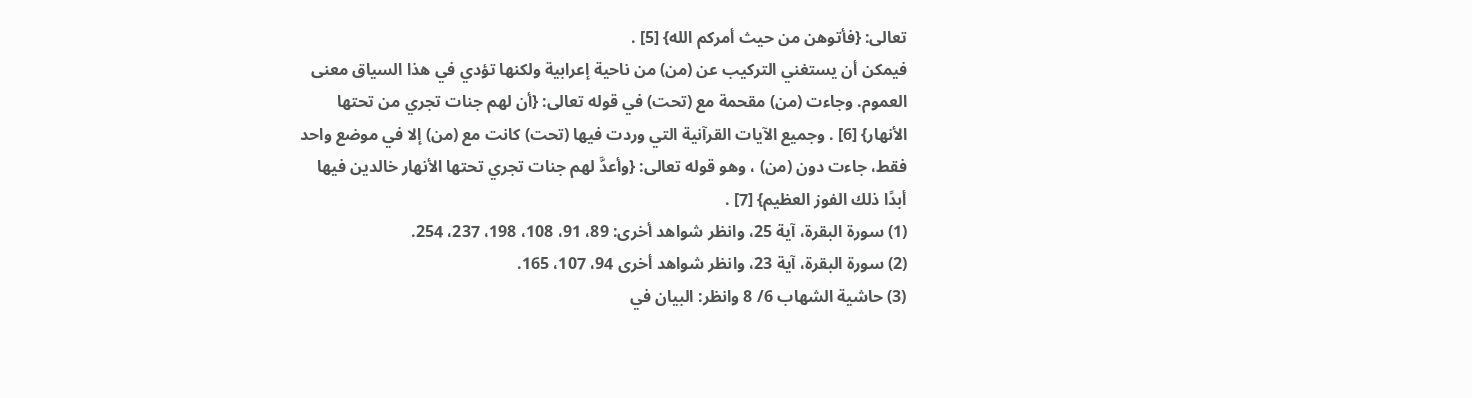تعالى: {فأتوهن من حيث أمركم الله} [5] .
فيمكن أن يستغني التركيب عن (من) من ناحية إعرابية ولكنها تؤدي في هذا السياق معنى العموم. وجاءت (من) مقحمة مع (تحت) في قوله تعالى: {أن لهم جنات تجري من تحتها الأنهار} [6] . وجميع الآيات القرآنية التي وردت فيها (تحت) كانت مع (من) إلا في موضع واحد فقط، جاءت دون (من) ، وهو قوله تعالى: {وأعدَّ لهم جنات تجري تحتها الأنهار خالدين فيها أبدًا ذلك الفوز العظيم} [7] .
(1) سورة البقرة، آية 25، وانظر شواهد أخرى: 89، 91، 108، 198، 237، 254.
(2) سورة البقرة، آية 23، وانظر شواهد أخرى 94، 107، 165.
(3) حاشية الشهاب 6/ 8 وانظر: البيان في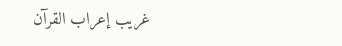غريب إعراب القرآن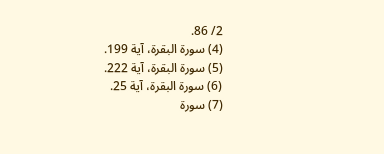2/ 86.
(4) سورة البقرة، آية 199.
(5) سورة البقرة، آية 222.
(6) سورة البقرة، آية 25.
(7) سورة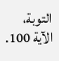التوبة، الآية 100.